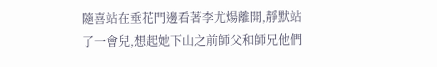隨喜站在垂花門邊看著李尤煬離開,靜默站了一會兒,想起她下山之前師父和師兄他們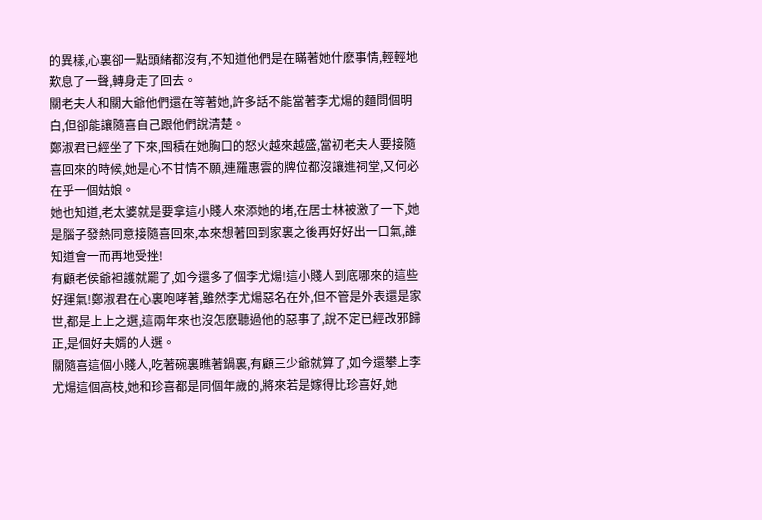的異樣,心裏卻一點頭緒都沒有,不知道他們是在瞞著她什麽事情,輕輕地歎息了一聲,轉身走了回去。
關老夫人和關大爺他們還在等著她,許多話不能當著李尤煬的麵問個明白,但卻能讓隨喜自己跟他們說清楚。
鄭淑君已經坐了下來,囤積在她胸口的怒火越來越盛,當初老夫人要接隨喜回來的時候,她是心不甘情不願,連羅惠雲的牌位都沒讓進祠堂,又何必在乎一個姑娘。
她也知道,老太婆就是要拿這小賤人來添她的堵,在居士林被激了一下,她是腦子發熱同意接隨喜回來,本來想著回到家裏之後再好好出一口氣,誰知道會一而再地受挫!
有顧老侯爺袒護就罷了,如今還多了個李尤煬!這小賤人到底哪來的這些好運氣!鄭淑君在心裏咆哮著,雖然李尤煬惡名在外,但不管是外表還是家世,都是上上之選,這兩年來也沒怎麽聽過他的惡事了,說不定已經改邪歸正,是個好夫婿的人選。
關隨喜這個小賤人,吃著碗裏瞧著鍋裏,有顧三少爺就算了,如今還攀上李尤煬這個高枝,她和珍喜都是同個年歲的,將來若是嫁得比珍喜好,她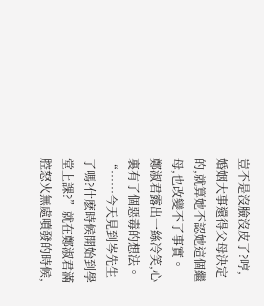豈不是沒臉沒皮了?哼,婚姻大事還得父母決定的,就算她不認她這個繼母,也改變不了事實。
鄭淑君露出一絲冷笑,心裏有了個惡毒的想法。
“……今天見到岑先生了嗎?什麽時候開始到學堂上課?”就在鄭淑君滿腔怒火無處噴發的時候,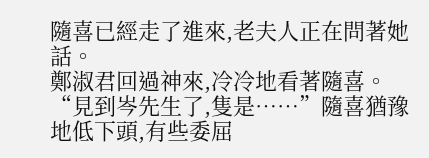隨喜已經走了進來,老夫人正在問著她話。
鄭淑君回過神來,冷冷地看著隨喜。
“見到岑先生了,隻是……”隨喜猶豫地低下頭,有些委屈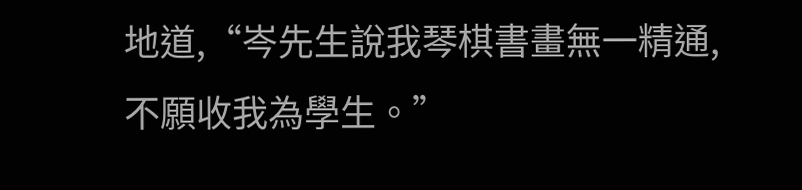地道,“岑先生說我琴棋書畫無一精通,不願收我為學生。”